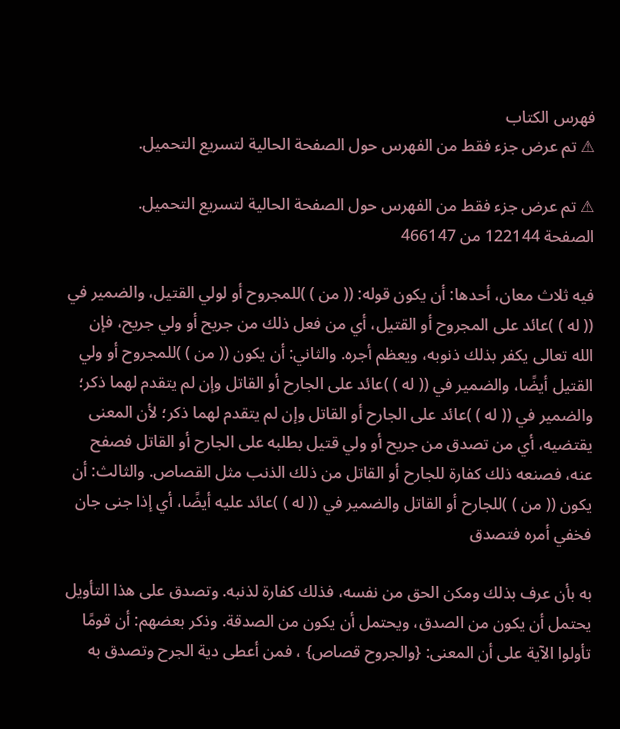فهرس الكتاب
⚠ تم عرض جزء فقط من الفهرس حول الصفحة الحالية لتسريع التحميل.

⚠ تم عرض جزء فقط من الفهرس حول الصفحة الحالية لتسريع التحميل.
الصفحة 122144 من 466147

فيه ثلاث معان، أحدها: أن يكون قوله: (( من ) )للمجروح أو لولي القتيل، والضمير في (( له ) )عائد على المجروح أو القتيل، أي من فعل ذلك من جريح أو ولي جريح، فإن الله تعالى يكفر بذلك ذنوبه، ويعظم أجره. والثاني: أن يكون (( من ) )للمجروح أو ولي القتيل أيضًا، والضمير في (( له ) )عائد على الجارح أو القاتل وإن لم يتقدم لهما ذكر؛ والضمير في (( له ) )عائد على الجارح أو القاتل وإن لم يتقدم لهما ذكر؛ لأن المعنى يقتضيه، أي من تصدق من جريح أو ولي قتيل بطلبه على الجارح أو القاتل فصفح عنه، فصنعه ذلك كفارة للجارح أو القاتل من ذلك الذنب مثل القصاص. والثالث: أن يكون (( من ) )للجارح أو القاتل والضمير في (( له ) )عائد عليه أيضًا، أي إذا جنى جان فخفي أمره فتصدق

به بأن عرف بذلك ومكن الحق من نفسه، فذلك كفارة لذنبه. وتصدق على هذا التأويل يحتمل أن يكون من الصدق، ويحتمل أن يكون من الصدقة. وذكر بعضهم: أن قومًا تأولوا الآية على أن المعنى: {والجروح قصاص} ، فمن أعطى دية الجرح وتصدق به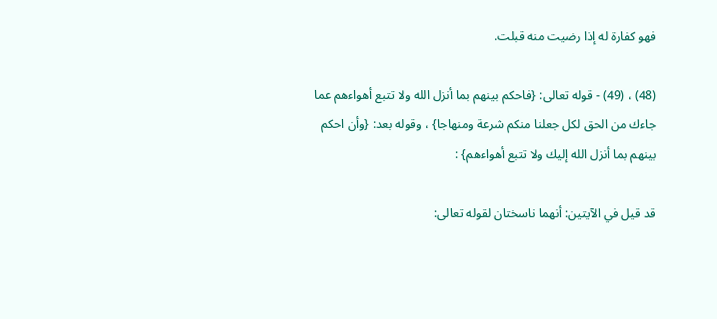فهو كفارة له إذا رضيت منه قبلت.

(48) ، (49) - قوله تعالى: {فاحكم بينهم بما أنزل الله ولا تتبع أهواءهم عما جاءك من الحق لكل جعلنا منكم شرعة ومنهاجا} ، وقوله بعد: {وأن احكم بينهم بما أنزل الله إليك ولا تتبع أهواءهم} :

قد قيل في الآيتين: أنهما ناسختان لقوله تعالى: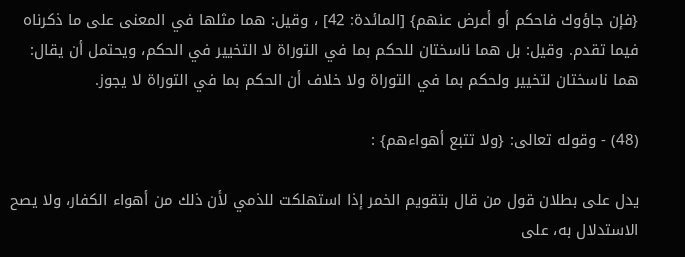{فإن جاؤوك فاحكم أو أعرض عنهم} [المائدة: 42] ، وقيل: هما مثلها في المعنى على ما ذكرناه فيما تقدم. وقيل: بل هما ناسختان للحكم بما في التوراة لا التخيير في الحكم، ويحتمل أن يقال: هما ناسختان لتخيير ولحكم بما في التوراة ولا خلاف أن الحكم بما في التوراة لا يجوز.

(48) - وقوله تعالى: {ولا تتبع أهواءهم} :

يدل على بطلان قول من قال بتقويم الخمر إذا استهلكت للذمي لأن ذلك من أهواء الكفار، ولا يصح الاستدلال به، على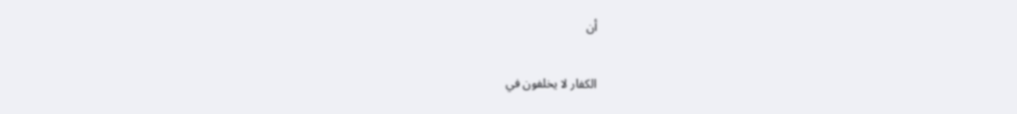أن

الكفار لا يخلفون في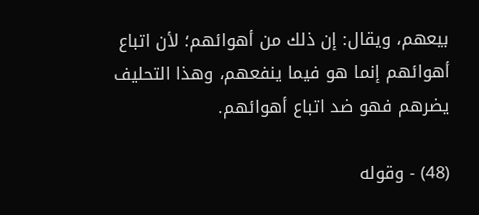بيعهم، ويقال: إن ذلك من أهوائهم؛ لأن اتباع أهوائهم إنما هو فيما ينفعهم، وهذا التحليف يضرهم فهو ضد اتباع أهوائهم.

(48) - وقوله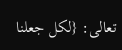تعالى: {لكل جعلنا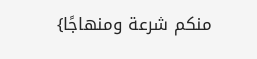منكم شرعة ومنهاجًا}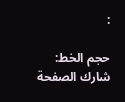:

حجم الخط:
شارك الصفحة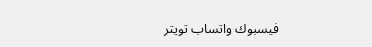فيسبوك واتساب تويتر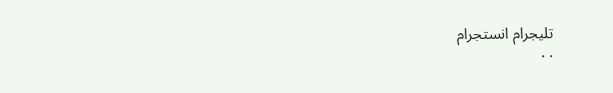تليجرام انستجرام
. .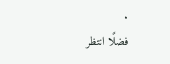.
فضلًا انتظر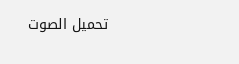تحميل الصوت